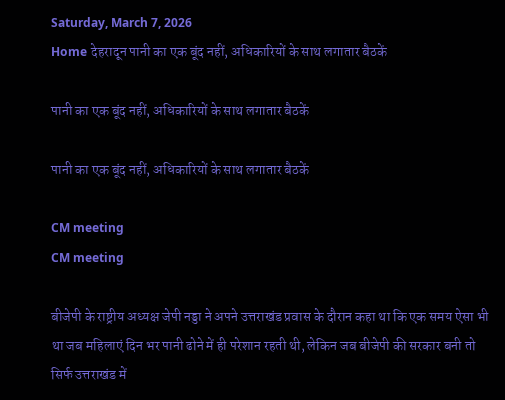Saturday, March 7, 2026
Home देहरादून पानी का एक बूंद नहीं, अधिकारियों के साथ लगातार बैठकें

पानी का एक बूंद नहीं, अधिकारियों के साथ लगातार बैठकें

पानी का एक बूंद नहीं, अधिकारियों के साथ लगातार बैठकें

CM meeting
CM meeting

बीजेपी के राष्ट्रीय अध्यक्ष जेपी नड्डा ने अपने उत्तराखंड प्रवास के दौरान कहा था कि एक समय ऐसा भी था जब महिलाएं दिन भर पानी ढोने में ही परेशान रहती थी, लेकिन जब बीजेपी की सरकार बनी तो सिर्फ उत्तराखंड में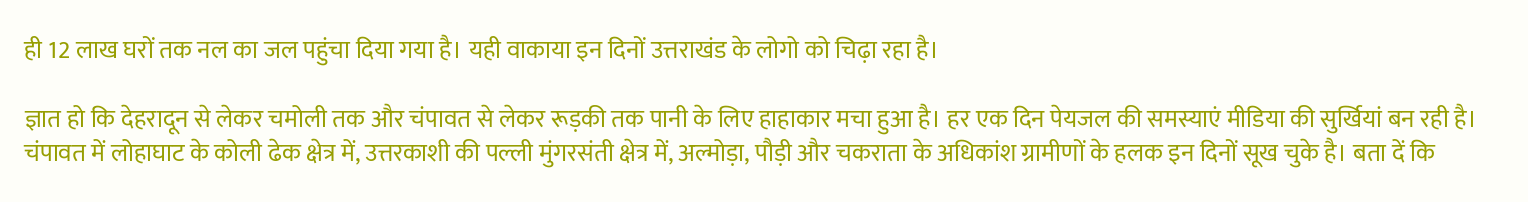ही 12 लाख घरों तक नल का जल पहुंचा दिया गया है। यही वाकाया इन दिनों उत्तराखंड के लोगो को चिढ़ा रहा है।

ज्ञात हो कि देहरादून से लेकर चमोली तक और चंपावत से लेकर रूड़की तक पानी के लिए हाहाकार मचा हुआ है। हर एक दिन पेयजल की समस्याएं मीडिया की सुर्खियां बन रही है। चंपावत में लोहाघाट के कोली ढेक क्षेत्र में, उत्तरकाशी की पल्ली मुंगरसंती क्षेत्र में, अल्मोड़ा, पौड़ी और चकराता के अधिकांश ग्रामीणों के हलक इन दिनों सूख चुके है। बता दें कि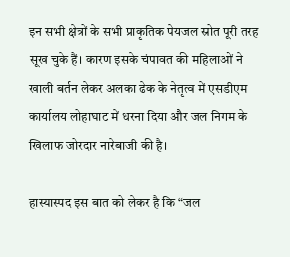इन सभी क्षेत्रों के सभी प्राकृतिक पेयजल स्रोत पूरी तरह सूख चुके हैं। कारण इसके चंपावत की महिलाओं ने खाली बर्तन लेकर अलका ढेक के नेतृत्व में एसडीएम कार्यालय लोहाघाट में धरना दिया और जल निगम के खिलाफ जोरदार नारेबाजी की है।

हास्यास्पद इस बात को लेकर है कि “जल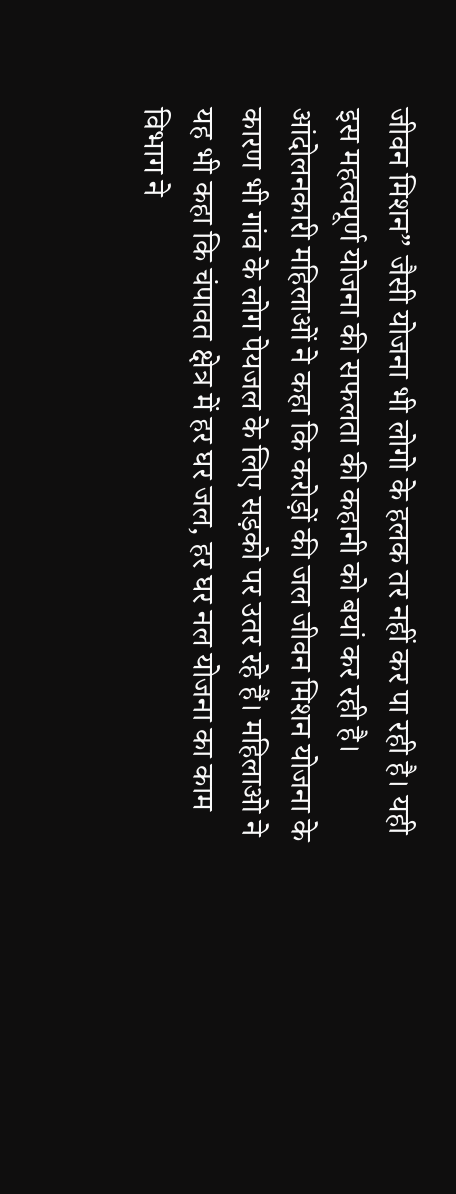जीवन मिशन” जैसी योजना भी लोगो के हलक तर नहीं कर पा रही है। यही इस महत्वपूर्ण योजना की सफलता की कहानी को बयां कर रही है। आंदोलनकारी महिलाओं ने कहा कि करोड़ों की जल जीवन मिशन योजना के कारण भी गांव के लोग पेयजल के लिए सड़को पर उतर रहे हैं। महिलाओ ने यह भी कहा कि चंपावत क्षेत्र में हर घर जल, हर घर नल योजना का काम विभाग ने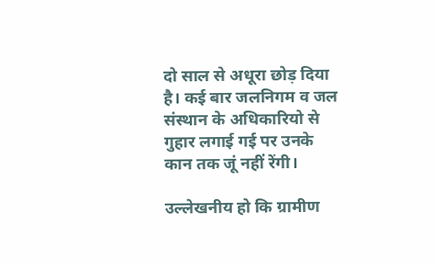दो साल से अधूरा छोड़ दिया है। कई बार जलनिगम व जल संस्थान के अधिकारियो से गुहार लगाई गई पर उनके कान तक जूं नहीं रेंगी।

उल्लेखनीय हो कि ग्रामीण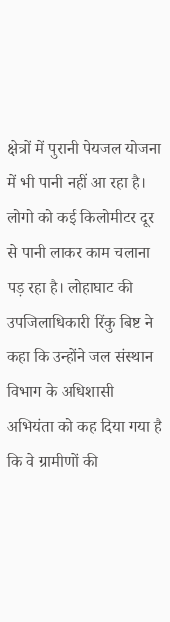क्षेत्रों में पुरानी पेयजल योजना में भी पानी नहीं आ रहा है। लोगो को कई किलोमीटर दूर से पानी लाकर काम चलाना पड़ रहा है। लोहाघाट की उपजिलाधिकारी रिंकु बिष्ट ने कहा कि उन्होंने जल संस्थान विभाग के अधिशासी अभियंता को कह दिया गया है कि वे ग्रामीणों की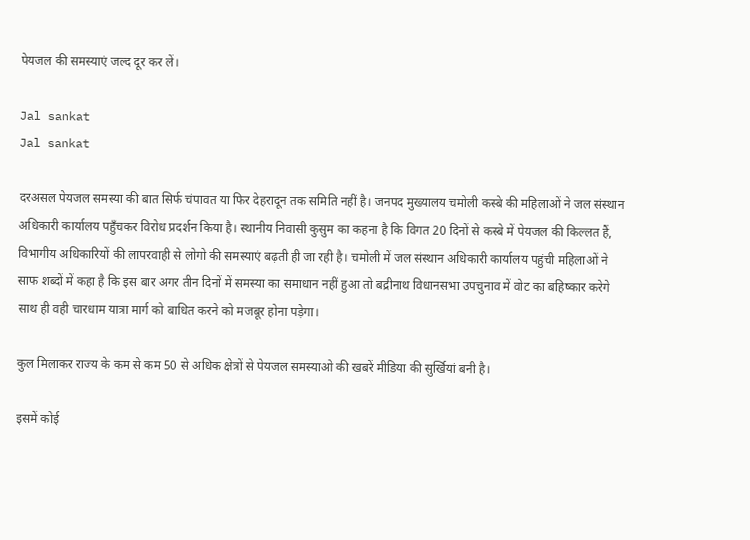पेयजल की समस्याएं जल्द दूर कर लें।

Jal sankat
Jal sankat

दरअसल पेयजल समस्या की बात सिर्फ चंपावत या फिर देहरादून तक समिति नहीं है। जनपद मुख्यालय चमोली कस्बे की महिलाओं ने जल संस्थान अधिकारी कार्यालय पहुँचकर विरोध प्रदर्शन किया है। स्थानीय निवासी कुसुम का कहना है कि विगत 20 दिनों से कस्बे में पेयजल की किल्लत हैं, विभागीय अधिकारियों की लापरवाही से लोगो की समस्याएं बढ़ती ही जा रही है। चमोली में जल संस्थान अधिकारी कार्यालय पहुंची महिलाओं ने साफ शब्दों में कहा है कि इस बार अगर तीन दिनों में समस्या का समाधान नहीं हुआ तो बद्रीनाथ विधानसभा उपचुनाव में वोट का बहिष्कार करेगे साथ ही वही चारधाम यात्रा मार्ग को बाधित करने को मजबूर होना पड़ेगा।

कुल मिलाकर राज्य के कम से कम 50 से अधिक क्षेत्रों से पेयजल समस्याओ की खबरें मीडिया की सुर्खियां बनी है।

इसमें कोई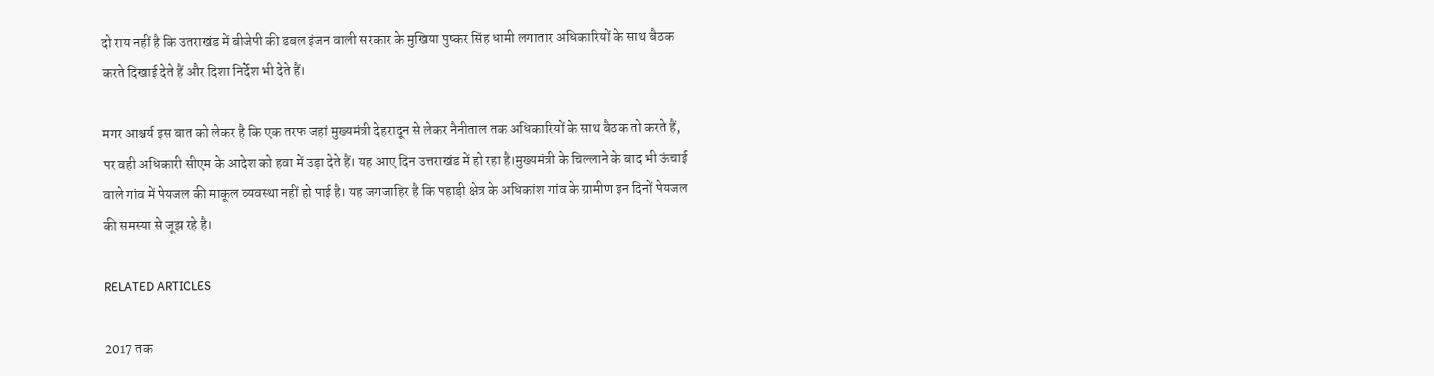दो राय नहीं है कि उतराखंड में बीजेपी की डबल इंजन वाली सरकार के मुखिया पुष्कर सिंह धामी लगातार अधिकारियों के साथ बैठक करते दिखाई देते हैं और दिशा निर्देश भी देते हैं।

मगर आश्चर्य इस बात को लेकर है कि एक तरफ जहां मुख्यमंत्री देहरादून से लेकर नैनीताल तक अधिकारियों के साथ बैठक तो करते हैं, पर वही अधिकारी सीएम के आदेश को हवा में उड़ा देते हैं। यह आए दिन उत्तराखंड में हो रहा है।मुख्यमंत्री के चिल्लाने के बाद भी ऊंचाई वाले गांव में पेयजल की माकूल व्यवस्था नहीं हो पाई है। यह जगजाहिर है कि पहाड़ी क्षेत्र के अधिकांश गांव के ग्रामीण इन दिनों पेयजल की समस्या से जूझ रहे है।

RELATED ARTICLES

2017 तक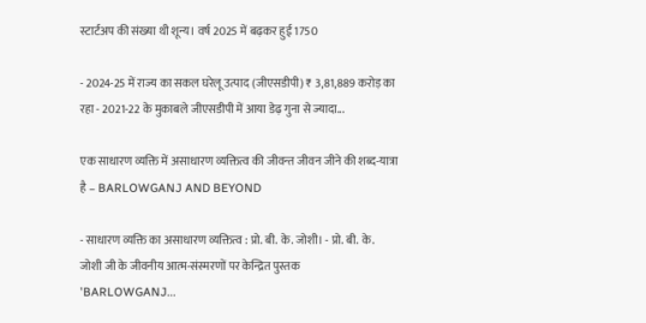स्टार्टअप की संख्या थी शून्य। वर्ष 2025 में बढ़कर हुई 1750

- 2024-25 में राज्य का सकल घरेलू उत्पाद (जीएसडीपी) ₹ 3,81,889 करोड़ का रहा - 2021-22 के मुकाबले जीएसडीपी में आया डेढ़ गुना से ज्यादा...

एक साधारण व्यक्ति में असाधारण व्यक्तित्व की जीवन्त जीवन जीने की शब्द-यात्रा है – BARLOWGANJ AND BEYOND

- साधारण व्यक्ति का असाधारण व्यक्तित्व : प्रो. बी. के. जोशी। - प्रो. बी. के. जोशी जी के जीवनीय आत्म-संस्मरणों पर केन्द्रित पुस्तक 'BARLOWGANJ...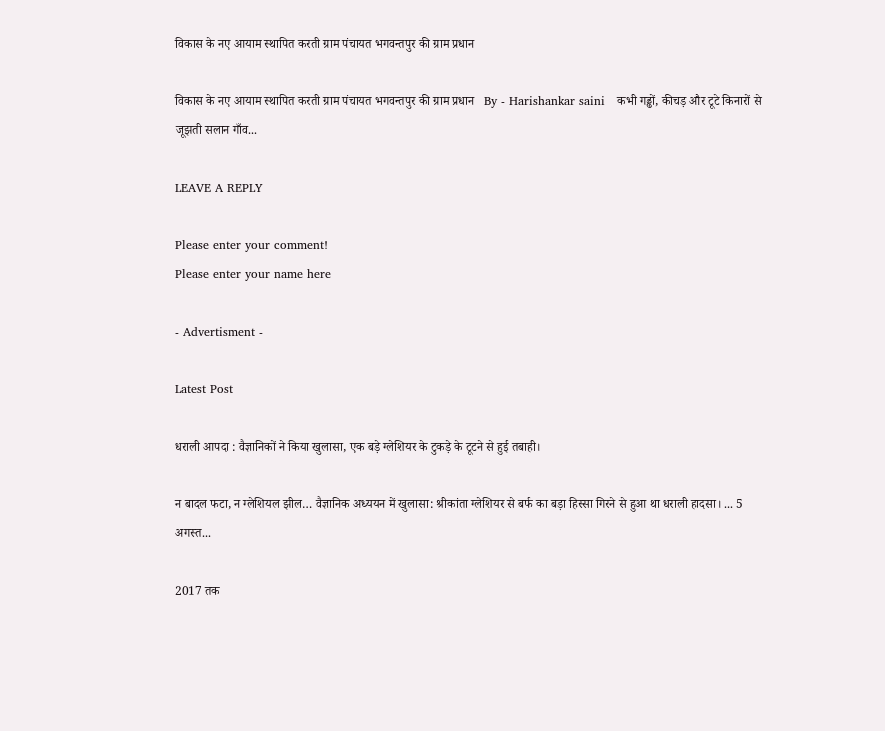विकास के नए आयाम स्थापित करती ग्राम पंचायत भगवन्तपुर की ग्राम प्रधान

विकास के नए आयाम स्थापित करती ग्राम पंचायत भगवन्तपुर की ग्राम प्रधान   By - Harishankar saini   कभी गड्ढों, कीचड़ और टूटे किनारों से जूझती सलान गाँव...

LEAVE A REPLY

Please enter your comment!
Please enter your name here

- Advertisment -

Latest Post

धराली आपदा : वैज्ञानिकों ने किया खुलासा, एक बड़े ग्लेशियर के टुकड़े के टूटने से हुई तबाही।

न बादल फटा, न ग्लेशियल झील… वैज्ञानिक अध्ययन में खुलासा: श्रीकांता ग्लेशियर से बर्फ का बड़ा हिस्सा गिरने से हुआ था धराली हादसा। ... 5 अगस्त...

2017 तक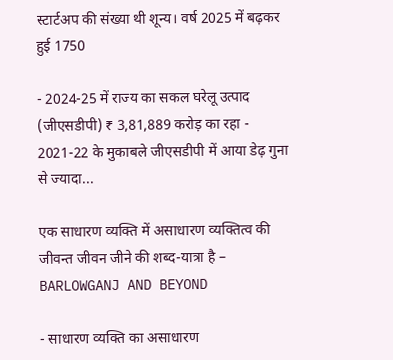स्टार्टअप की संख्या थी शून्य। वर्ष 2025 में बढ़कर हुई 1750

- 2024-25 में राज्य का सकल घरेलू उत्पाद (जीएसडीपी) ₹ 3,81,889 करोड़ का रहा - 2021-22 के मुकाबले जीएसडीपी में आया डेढ़ गुना से ज्यादा...

एक साधारण व्यक्ति में असाधारण व्यक्तित्व की जीवन्त जीवन जीने की शब्द-यात्रा है – BARLOWGANJ AND BEYOND

- साधारण व्यक्ति का असाधारण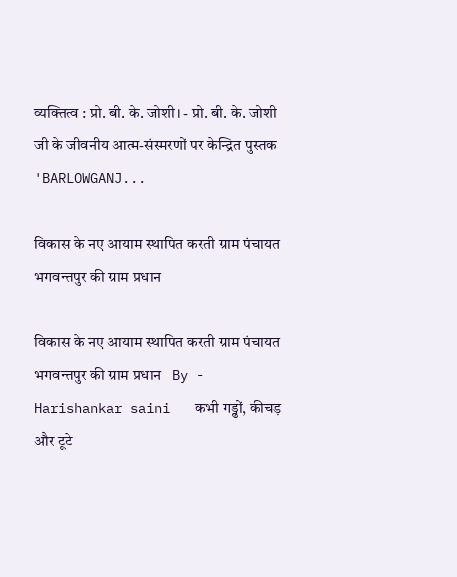व्यक्तित्व : प्रो. बी. के. जोशी। - प्रो. बी. के. जोशी जी के जीवनीय आत्म-संस्मरणों पर केन्द्रित पुस्तक 'BARLOWGANJ...

विकास के नए आयाम स्थापित करती ग्राम पंचायत भगवन्तपुर की ग्राम प्रधान

विकास के नए आयाम स्थापित करती ग्राम पंचायत भगवन्तपुर की ग्राम प्रधान   By - Harishankar saini   कभी गड्ढों, कीचड़ और टूटे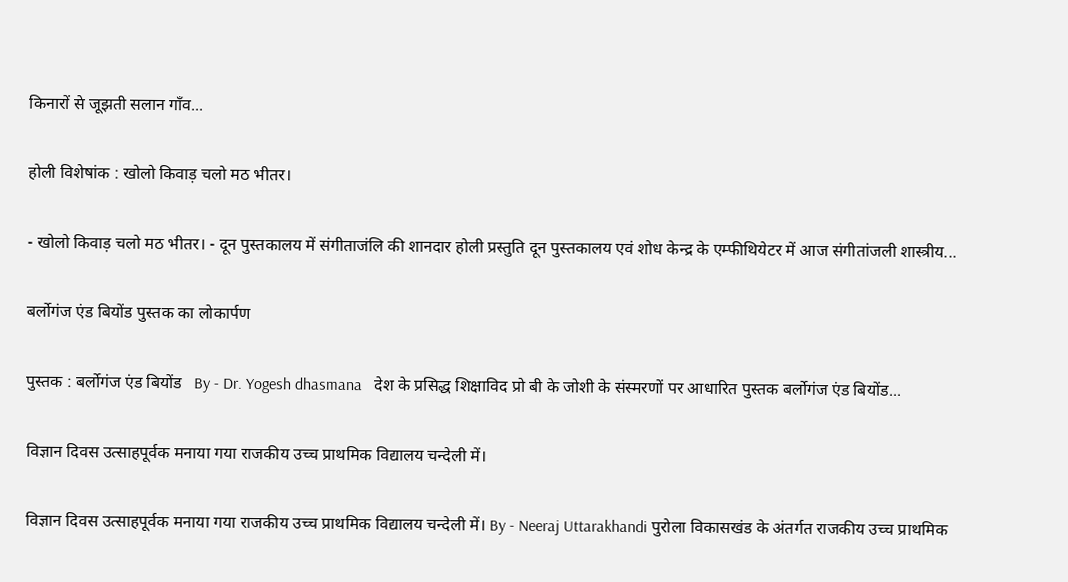किनारों से जूझती सलान गाँव...

होली विशेषांक : खोलो किवाड़ चलो मठ भीतर।

- खोलो किवाड़ चलो मठ भीतर। - दून पुस्तकालय में संगीताजंलि की शानदार होली प्रस्तुति दून पुस्तकालय एवं शोध केन्द्र के एम्फीथियेटर में आज संगीतांजली शास्त्रीय...

बर्लोगंज एंड बियोंड पुस्तक का लोकार्पण

पुस्तक : बर्लोगंज एंड बियोंड   By - Dr. Yogesh dhasmana   देश के प्रसिद्ध शिक्षाविद प्रो बी के जोशी के संस्मरणों पर आधारित पुस्तक बर्लोगंज एंड बियोंड...

विज्ञान दिवस उत्साहपूर्वक मनाया गया राजकीय उच्च प्राथमिक विद्यालय चन्देली में।

विज्ञान दिवस उत्साहपूर्वक मनाया गया राजकीय उच्च प्राथमिक विद्यालय चन्देली में। By - Neeraj Uttarakhandi पुरोला विकासखंड के अंतर्गत राजकीय उच्च प्राथमिक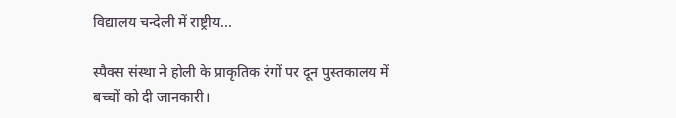विद्यालय चन्देली में राष्ट्रीय...

स्पैक्स संस्था ने होली के प्राकृतिक रंगों पर दून पुस्तकालय में बच्चों को दी जानकारी।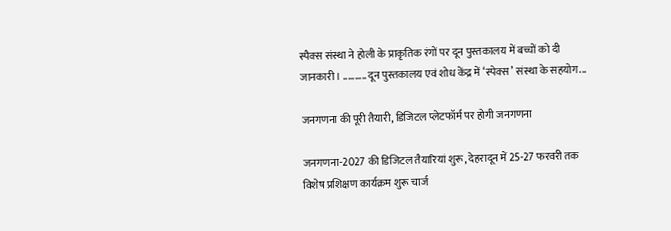स्पैक्स संस्था ने होली के प्राकृतिक रंगों पर दून पुस्तकालय में बच्चों को दी जानकारी। .......... दून पुस्तकालय एवं शोध केंद्र में ‘स्पेक्स’ संस्था के सहयोग...

जनगणना की पूरी तैयारी, डिजिटल प्लेटफॉर्म पर होगी जनगणना

जनगणना-2027 की डिजिटल तैयारियां शुरू, देहरादून में 25-27 फरवरी तक विशेष प्रशिक्षण कार्यक्रम शुरू चार्ज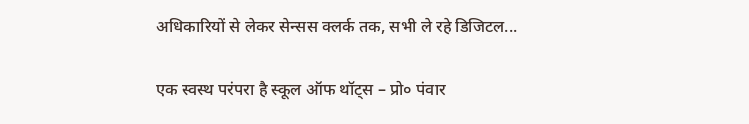अधिकारियों से लेकर सेन्सस क्लर्क तक, सभी ले रहे डिजिटल...

एक स्वस्थ परंपरा है स्कूल ऑफ थॉट्स – प्रो० पंवार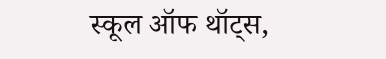स्कूल ऑफ थॉट्स,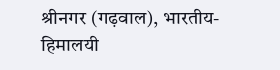श्रीनगर (गढ़वाल), भारतीय-हिमालयी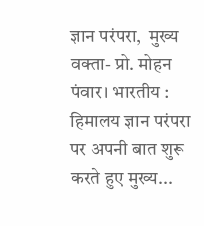ज्ञान परंपरा,  मुख्य वक्ता- प्रो. मोहन पंवार। भारतीय : हिमालय ज्ञान परंपरा पर अपनी बात शुरू करते हुए मुख्य...